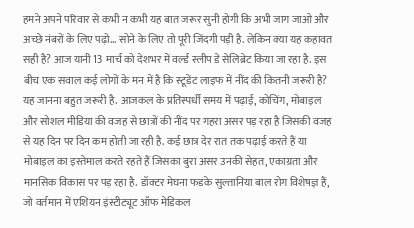हमने अपने परिवार से कभी न कभी यह बात जरूर सुनी होगी कि अभी जाग जाओ और अच्छे नंबरों के लिए पढ़ो... सोने के लिए तो पूरी जिंदगी पड़ी है. लेकिन क्या यह कहावत सही है? आज यानी 13 मार्च को देशभर में वर्ल्ड स्लीप डे सेलिब्रेट किया जा रहा है. इस बीच एक सवाल कई लोगों के मन में है कि स्टूडेंट लाइफ में नींद की कितनी जरूरी है? यह जानना बहुत जरूरी है. आजकल के प्रतिस्पर्धी समय में पढ़ाई, कोचिंग, मोबाइल और सोशल मीडिया की वजह से छात्रों की नींद पर गहरा असर पड़ रहा है जिसकी वजह से यह दिन पर दिन कम होती जा रही है. कई छात्र देर रात तक पढ़ाई करते हैं या मोबाइल का इस्तेमाल करते रहते हैं जिसका बुरा असर उनकी सेहत, एकाग्रता और मानसिक विकास पर पड़ रहा है. डॉक्टर मेघना फडके सुल्तानिया बाल रोग विशेषज्ञ हैं, जो वर्तमान में एशियन इंस्टीट्यूट ऑफ मेडिकल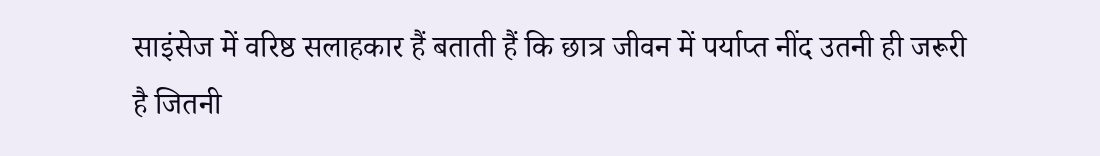साइंसेज में वरिष्ठ सलाहकार हैं बताती हैं कि छात्र जीवन में पर्याप्त नींद उतनी ही जरूरी है जितनी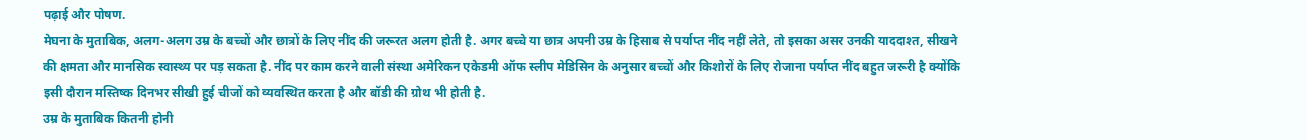पढ़ाई और पोषण.
मेघना के मुताबिक, अलग-अलग उम्र के बच्चों और छात्रों के लिए नींद की जरूरत अलग होती है. अगर बच्चे या छात्र अपनी उम्र के हिसाब से पर्याप्त नींद नहीं लेते, तो इसका असर उनकी याददाश्त, सीखने की क्षमता और मानसिक स्वास्थ्य पर पड़ सकता है. नींद पर काम करने वाली संस्था अमेरिकन एकेडमी ऑफ स्लीप मेडिसिन के अनुसार बच्चों और किशोरों के लिए रोजाना पर्याप्त नींद बहुत जरूरी है क्योंकि इसी दौरान मस्तिष्क दिनभर सीखी हुई चीजों को व्यवस्थित करता है और बॉडी की ग्रोथ भी होती है.
उम्र के मुताबिक कितनी होनी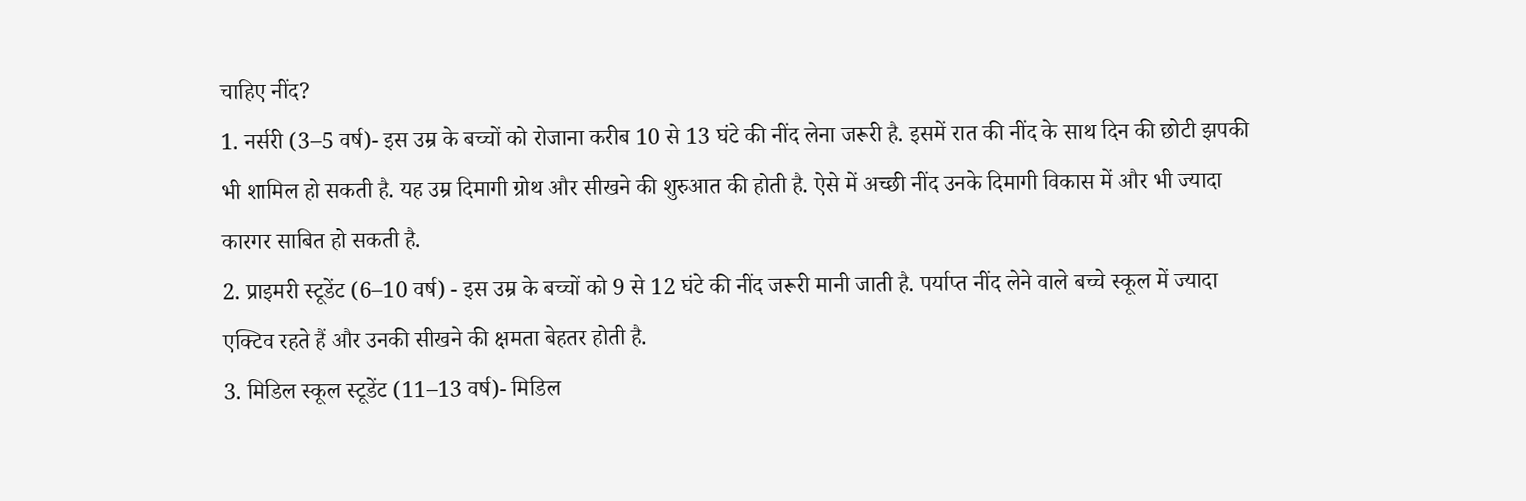चाहिए नींद?
1. नर्सरी (3–5 वर्ष)- इस उम्र के बच्चों को रोजाना करीब 10 से 13 घंटे की नींद लेना जरूरी है. इसमें रात की नींद के साथ दिन की छोटी झपकी भी शामिल हो सकती है. यह उम्र दिमागी ग्रोथ और सीखने की शुरुआत की होती है. ऐसे में अच्छी नींद उनके दिमागी विकास में और भी ज्यादा कारगर साबित हो सकती है.
2. प्राइमरी स्टूडेंट (6–10 वर्ष) - इस उम्र के बच्चों को 9 से 12 घंटे की नींद जरूरी मानी जाती है. पर्याप्त नींद लेने वाले बच्चे स्कूल में ज्यादा एक्टिव रहते हैं और उनकी सीखने की क्षमता बेहतर होती है.
3. मिडिल स्कूल स्टूडेंट (11–13 वर्ष)- मिडिल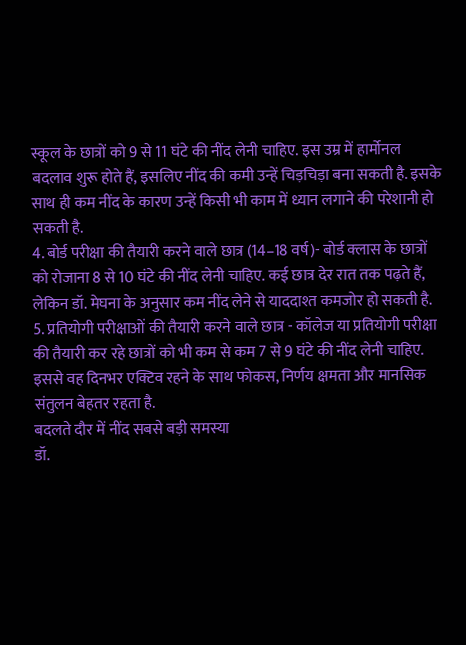स्कूल के छात्रों को 9 से 11 घंटे की नींद लेनी चाहिए. इस उम्र में हार्मोनल बदलाव शुरू होते हैं, इसलिए नींद की कमी उन्हें चिड़चिड़ा बना सकती है. इसके साथ ही कम नींद के कारण उन्हें किसी भी काम में ध्यान लगाने की परेशानी हो सकती है.
4. बोर्ड परीक्षा की तैयारी करने वाले छात्र (14–18 वर्ष)- बोर्ड क्लास के छात्रों को रोजाना 8 से 10 घंटे की नींद लेनी चाहिए. कई छात्र देर रात तक पढ़ते हैं, लेकिन डॉ. मेघना के अनुसार कम नींद लेने से याददाश्त कमजोर हो सकती है.
5. प्रतियोगी परीक्षाओं की तैयारी करने वाले छात्र - कॉलेज या प्रतियोगी परीक्षा की तैयारी कर रहे छात्रों को भी कम से कम 7 से 9 घंटे की नींद लेनी चाहिए. इससे वह दिनभर एक्टिव रहने के साथ फोकस, निर्णय क्षमता और मानसिक संतुलन बेहतर रहता है.
बदलते दौर में नींद सबसे बड़ी समस्या
डॉ.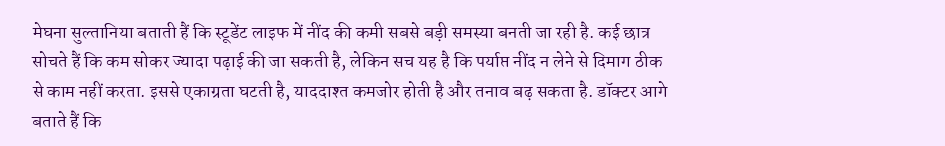मेघना सुल्तानिया बताती हैं कि स्टूडेंट लाइफ में नींद की कमी सबसे बड़ी समस्या बनती जा रही है. कई छात्र सोचते हैं कि कम सोकर ज्यादा पढ़ाई की जा सकती है, लेकिन सच यह है कि पर्याप्त नींद न लेने से दिमाग ठीक से काम नहीं करता. इससे एकाग्रता घटती है, याददाश्त कमजोर होती है और तनाव बढ़ सकता है. डॉक्टर आगे बताते हैं कि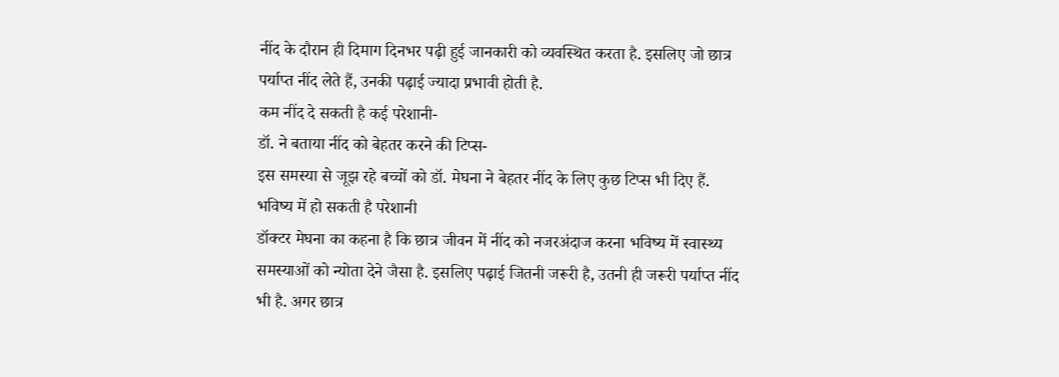नींद के दौरान ही दिमाग दिनभर पढ़ी हुई जानकारी को व्यवस्थित करता है. इसलिए जो छात्र पर्याप्त नींद लेते हैं, उनकी पढ़ाई ज्यादा प्रभावी होती है.
कम नींद दे सकती है कई परेशानी-
डॉ. ने बताया नींद को बेहतर करने की टिप्स-
इस समस्या से जूझ रहे बच्चों को डॉ. मेघना ने बेहतर नींद के लिए कुछ टिप्स भी दिए हैं.
भविष्य में हो सकती है परेशानी
डॉक्टर मेघना का कहना है कि छात्र जीवन में नींद को नजरअंदाज करना भविष्य में स्वास्थ्य समस्याओं को न्योता देने जैसा है. इसलिए पढ़ाई जितनी जरूरी है, उतनी ही जरूरी पर्याप्त नींद भी है. अगर छात्र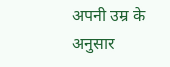अपनी उम्र के अनुसार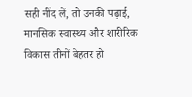सही नींद लें, तो उनकी पढ़ाई, मानसिक स्वास्थ्य और शारीरिक विकास तीनों बेहतर हो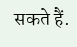सकते हैं.